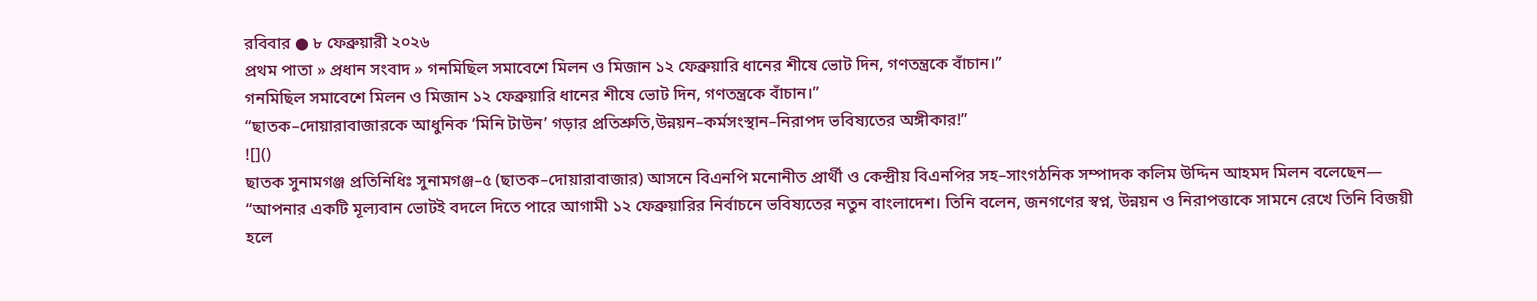রবিবার ● ৮ ফেব্রুয়ারী ২০২৬
প্রথম পাতা » প্রধান সংবাদ » গনমিছিল সমাবেশে মিলন ও মিজান ১২ ফেব্রুয়ারি ধানের শীষে ভোট দিন, গণতন্ত্রকে বাঁচান।”
গনমিছিল সমাবেশে মিলন ও মিজান ১২ ফেব্রুয়ারি ধানের শীষে ভোট দিন, গণতন্ত্রকে বাঁচান।”
“ছাতক–দোয়ারাবাজারকে আধুনিক ‘মিনি টাউন’ গড়ার প্রতিশ্রুতি,উন্নয়ন–কর্মসংস্থান–নিরাপদ ভবিষ্যতের অঙ্গীকার!”
![]()
ছাতক সুনামগঞ্জ প্রতিনিধিঃ সুনামগঞ্জ–৫ (ছাতক–দোয়ারাবাজার) আসনে বিএনপি মনোনীত প্রার্থী ও কেন্দ্রীয় বিএনপির সহ–সাংগঠনিক সম্পাদক কলিম উদ্দিন আহমদ মিলন বলেছেন— “আপনার একটি মূল্যবান ভোটই বদলে দিতে পারে আগামী ১২ ফেব্রুয়ারির নির্বাচনে ভবিষ্যতের নতুন বাংলাদেশ। তিনি বলেন, জনগণের স্বপ্ন, উন্নয়ন ও নিরাপত্তাকে সামনে রেখে তিনি বিজয়ী হলে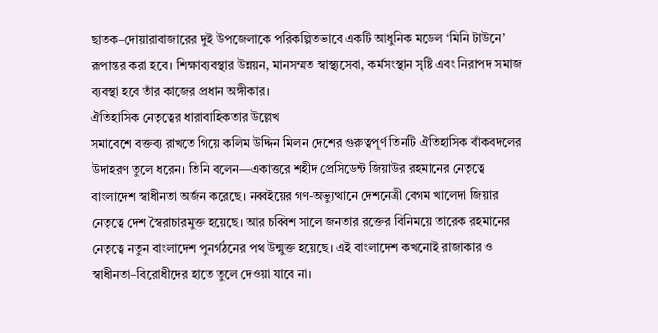ছাতক–দোয়ারাবাজারের দুই উপজেলাকে পরিকল্পিতভাবে একটি আধুনিক মডেল ‘মিনি টাউনে’ রূপান্তর করা হবে। শিক্ষাব্যবস্থার উন্নয়ন, মানসম্মত স্বাস্থ্যসেবা, কর্মসংস্থান সৃষ্টি এবং নিরাপদ সমাজ ব্যবস্থা হবে তাঁর কাজের প্রধান অঙ্গীকার।
ঐতিহাসিক নেতৃত্বের ধারাবাহিকতার উল্লেখ
সমাবেশে বক্তব্য রাখতে গিয়ে কলিম উদ্দিন মিলন দেশের গুরুত্বপূর্ণ তিনটি ঐতিহাসিক বাঁকবদলের উদাহরণ তুলে ধরেন। তিনি বলেন—একাত্তরে শহীদ প্রেসিডেন্ট জিয়াউর রহমানের নেতৃত্বে বাংলাদেশ স্বাধীনতা অর্জন করেছে। নব্বইয়ের গণ-অভ্যুত্থানে দেশনেত্রী বেগম খালেদা জিয়ার নেতৃত্বে দেশ স্বৈরাচারমুক্ত হয়েছে। আর চব্বিশ সালে জনতার রক্তের বিনিময়ে তারেক রহমানের নেতৃত্বে নতুন বাংলাদেশ পুনর্গঠনের পথ উন্মুক্ত হয়েছে। এই বাংলাদেশ কখনোই রাজাকার ও স্বাধীনতা–বিরোধীদের হাতে তুলে দেওয়া যাবে না।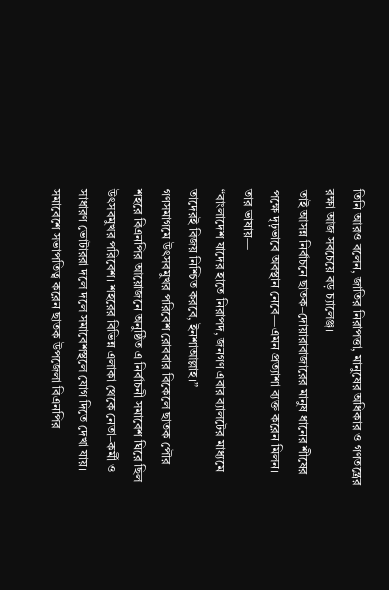তিনি আরও বলেন, জাতির নিরাপত্তা, মানুষের অধিকার ও গণতন্ত্রের রক্ষা আজ সবচেয়ে বড় চ্যালেঞ্জ।
তাই আসন্ন নির্বাচনে ছাতক–দোয়ারাবাজারের মানুষ ধানের শীষের পক্ষে দৃঢ়ভাবে অবস্থান নেবে—এমন প্রত্যাশা ব্যক্ত করেন মিলন। তার ভাষায়—
“বাংলাদেশ যাদের হাতে নিরাপদ, জনগণ এবার ব্যালটের মাধ্যমে তাদেরই বিজয় নিশ্চিত করবে, ইনশাআল্লাহ।”
গণসমাগমে উৎসবমুখর পরিবেশ রোববার বিকেলে ছাতক পৌর শহরে বিএনপির আয়োজনে অনুষ্ঠিত এ নির্বাচনী সমাবেশ ঘিরে ছিল উৎসবমুখর পরিবেশ। শহরের বিভিন্ন এলাকা থেকে নেতা–কর্মী ও সাধারণ ভোটাররা দলে দলে সমাবেশস্থলে যোগ দিতে দেখা যায়।
সমাবেশে সভাপতিত্ব করেন ছাতক উপজেলা বিএনপির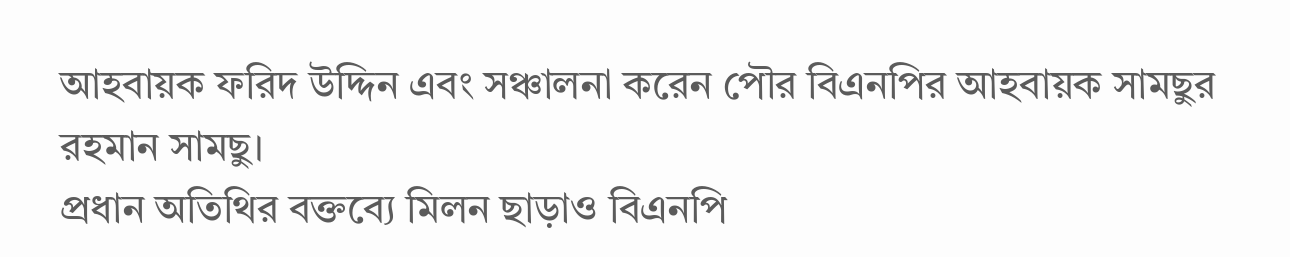আহবায়ক ফরিদ উদ্দিন এবং সঞ্চালনা করেন পৌর বিএনপির আহবায়ক সামছুর রহমান সামছু।
প্রধান অতিথির বক্তব্যে মিলন ছাড়াও বিএনপি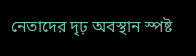নেতাদের দৃঢ় অবস্থান স্পষ্ট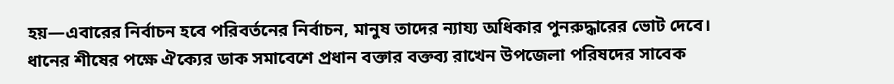হয়—এবারের নির্বাচন হবে পরিবর্তনের নির্বাচন, মানুষ তাদের ন্যায্য অধিকার পুনরুদ্ধারের ভোট দেবে।
ধানের শীষের পক্ষে ঐক্যের ডাক সমাবেশে প্রধান বক্তার বক্তব্য রাখেন উপজেলা পরিষদের সাবেক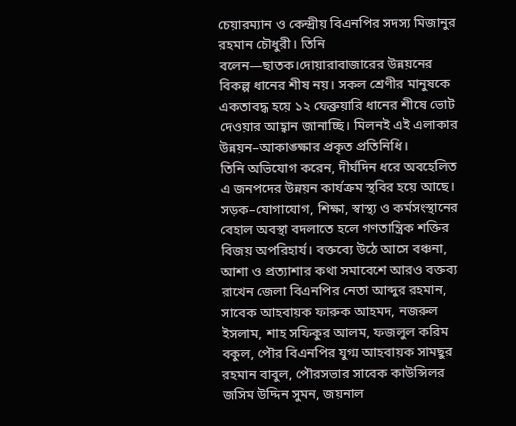চেয়ারম্যান ও কেন্দ্রীয় বিএনপির সদস্য মিজানুর রহমান চৌধুরী। তিনি বলেন—ছাতক।দোয়ারাবাজারের উন্নয়নের বিকল্প ধানের শীষ নয়। সকল শ্রেণীর মানুষকে একতাবদ্ধ হয়ে ১২ ফেব্রুয়ারি ধানের শীষে ভোট দেওয়ার আহ্বান জানাচ্ছি। মিলনই এই এলাকার উন্নয়ন–আকাঙ্ক্ষার প্রকৃত প্রতিনিধি।
তিনি অভিযোগ করেন, দীর্ঘদিন ধরে অবহেলিত এ জনপদের উন্নয়ন কার্যক্রম স্থবির হয়ে আছে। সড়ক–যোগাযোগ, শিক্ষা, স্বাস্থ্য ও কর্মসংস্থানের বেহাল অবস্থা বদলাতে হলে গণতান্ত্রিক শক্তির বিজয় অপরিহার্য। বক্তব্যে উঠে আসে বঞ্চনা, আশা ও প্রত্যাশার কথা সমাবেশে আরও বক্তব্য রাখেন জেলা বিএনপির নেতা আব্দুর রহমান, সাবেক আহবায়ক ফারুক আহমদ, নজরুল ইসলাম, শাহ সফিকুর আলম, ফজলুল করিম বকুল, পৌর বিএনপির যুগ্ম আহবায়ক সামছুর রহমান বাবুল, পৌরসভার সাবেক কাউন্সিলর জসিম উদ্দিন সুমন, জয়নাল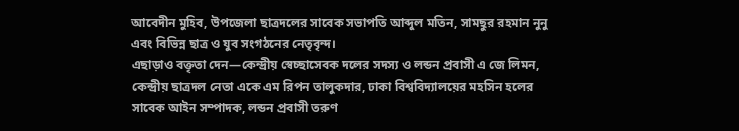আবেদীন মুহিব, উপজেলা ছাত্রদলের সাবেক সভাপতি আব্দুল মতিন, সামছুর রহমান নুনু এবং বিভিন্ন ছাত্র ও যুব সংগঠনের নেতৃবৃন্দ।
এছাড়াও বক্তৃতা দেন—কেন্দ্রীয় স্বেচ্ছাসেবক দলের সদস্য ও লন্ডন প্রবাসী এ জে লিমন,
কেন্দ্রীয় ছাত্রদল নেতা একে এম রিপন তালুকদার, ঢাকা বিশ্ববিদ্যালয়ের মহসিন হলের সাবেক আইন সম্পাদক, লন্ডন প্রবাসী তরুণ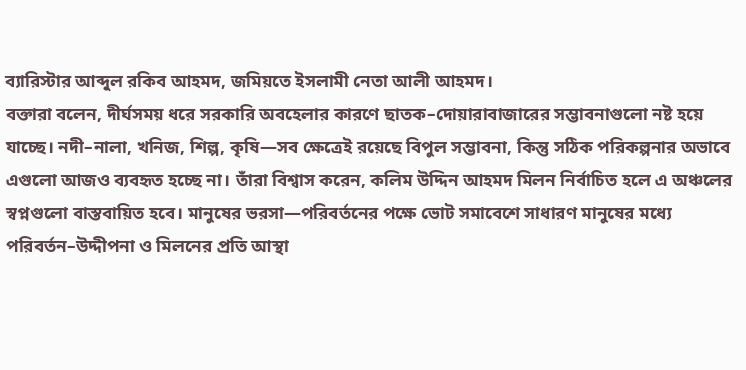ব্যারিস্টার আব্দুল রকিব আহমদ, জমিয়তে ইসলামী নেতা আলী আহমদ।
বক্তারা বলেন, দীর্ঘসময় ধরে সরকারি অবহেলার কারণে ছাতক–দোয়ারাবাজারের সম্ভাবনাগুলো নষ্ট হয়ে যাচ্ছে। নদী–নালা, খনিজ, শিল্প, কৃষি—সব ক্ষেত্রেই রয়েছে বিপুল সম্ভাবনা, কিন্তু সঠিক পরিকল্পনার অভাবে এগুলো আজও ব্যবহৃত হচ্ছে না। তাঁরা বিশ্বাস করেন, কলিম উদ্দিন আহমদ মিলন নির্বাচিত হলে এ অঞ্চলের স্বপ্নগুলো বাস্তবায়িত হবে। মানুষের ভরসা—পরিবর্তনের পক্ষে ভোট সমাবেশে সাধারণ মানুষের মধ্যে পরিবর্তন–উদ্দীপনা ও মিলনের প্রতি আস্থা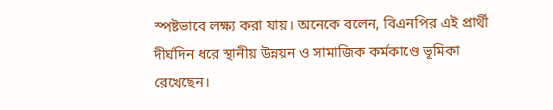স্পষ্টভাবে লক্ষ্য করা যায়। অনেকে বলেন, বিএনপির এই প্রার্থী দীর্ঘদিন ধরে স্থানীয় উন্নয়ন ও সামাজিক কর্মকাণ্ডে ভূমিকা রেখেছেন।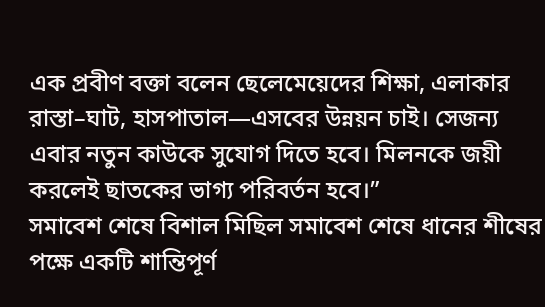এক প্রবীণ বক্তা বলেন ছেলেমেয়েদের শিক্ষা, এলাকার রাস্তা–ঘাট, হাসপাতাল—এসবের উন্নয়ন চাই। সেজন্য এবার নতুন কাউকে সুযোগ দিতে হবে। মিলনকে জয়ী করলেই ছাতকের ভাগ্য পরিবর্তন হবে।”
সমাবেশ শেষে বিশাল মিছিল সমাবেশ শেষে ধানের শীষের পক্ষে একটি শান্তিপূর্ণ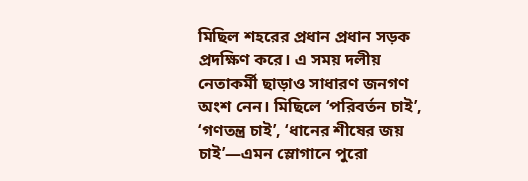মিছিল শহরের প্রধান প্রধান সড়ক প্রদক্ষিণ করে। এ সময় দলীয় নেতাকর্মী ছাড়াও সাধারণ জনগণ অংশ নেন। মিছিলে ‘পরিবর্তন চাই’, ‘গণতন্ত্র চাই’, ‘ধানের শীষের জয় চাই’—এমন স্লোগানে পুরো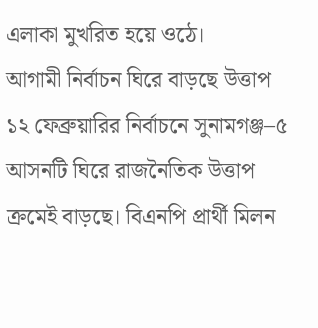এলাকা মুখরিত হয়ে ওঠে।
আগামী নির্বাচন ঘিরে বাড়ছে উত্তাপ ১২ ফেব্রুয়ারির নির্বাচনে সুনামগঞ্জ–৫ আসনটি ঘিরে রাজনৈতিক উত্তাপ ক্রমেই বাড়ছে। বিএনপি প্রার্থী মিলন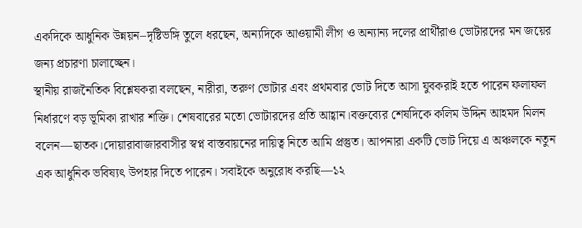একদিকে আধুনিক উন্নয়ন–দৃষ্টিভঙ্গি তুলে ধরছেন, অন্যদিকে আওয়ামী লীগ ও অন্যান্য দলের প্রার্থীরাও ভোটারদের মন জয়ের জন্য প্রচারণা চালাচ্ছেন।
স্থানীয় রাজনৈতিক বিশ্লেষকরা বলছেন, নারীরা, তরুণ ভোটার এবং প্রথমবার ভোট দিতে আসা যুবকরাই হতে পারেন ফলাফল নির্ধারণে বড় ভূমিকা রাখার শক্তি। শেষবারের মতো ভোটারদের প্রতি আহ্বান।বক্তব্যের শেষদিকে কলিম উদ্দিন আহমদ মিলন বলেন—ছাতক।দোয়ারাবাজারবাসীর স্বপ্ন বাস্তবায়নের দায়িত্ব নিতে আমি প্রস্তুত। আপনারা একটি ভোট দিয়ে এ অঞ্চলকে নতুন এক আধুনিক ভবিষ্যৎ উপহার দিতে পারেন। সবাইকে অনুরোধ করছি—১২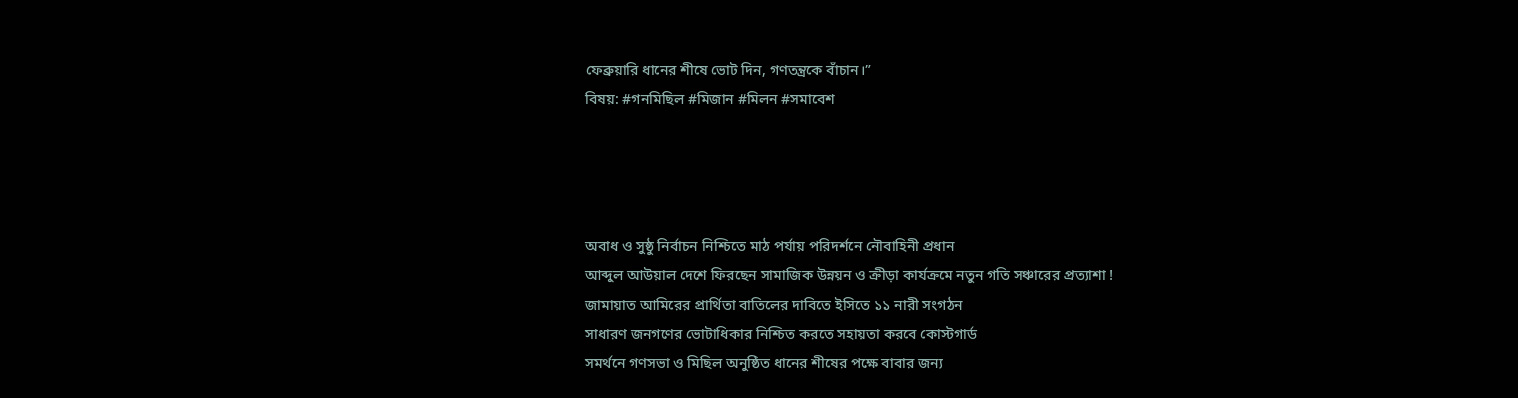ফেব্রুয়ারি ধানের শীষে ভোট দিন, গণতন্ত্রকে বাঁচান।”
বিষয়: #গনমিছিল #মিজান #মিলন #সমাবেশ




অবাধ ও সুষ্ঠু নির্বাচন নিশ্চিতে মাঠ পর্যায় পরিদর্শনে নৌবাহিনী প্রধান
আব্দুল আউয়াল দেশে ফিরছেন সামাজিক উন্নয়ন ও ক্রীড়া কার্যক্রমে নতুন গতি সঞ্চারের প্রত্যাশা !
জামায়াত আমিরের প্রার্থিতা বাতিলের দাবিতে ইসিতে ১১ নারী সংগঠন
সাধারণ জনগণের ভোটাধিকার নিশ্চিত করতে সহায়তা করবে কোস্টগার্ড
সমর্থনে গণসভা ও মিছিল অনুষ্ঠিত ধানের শীষের পক্ষে বাবার জন্য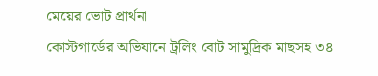মেয়ের ভোট প্রার্থনা
কোস্টগার্ডের অভিযানে ট্রলিং বোট সামুদ্রিক মাছসহ ৩৪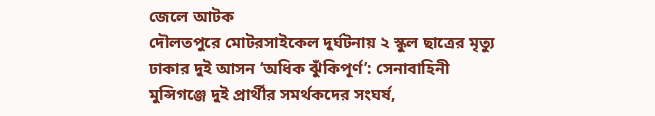জেলে আটক
দৌলতপুরে মোটরসাইকেল দুর্ঘটনায় ২ স্কুল ছাত্রের মৃত্যু
ঢাকার দুই আসন ‘অধিক ঝুঁকিপূর্ণ’: সেনাবাহিনী
মুন্সিগঞ্জে দুই প্রার্থীর সমর্থকদের সংঘর্ষ,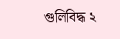গুলিবিদ্ধ ২